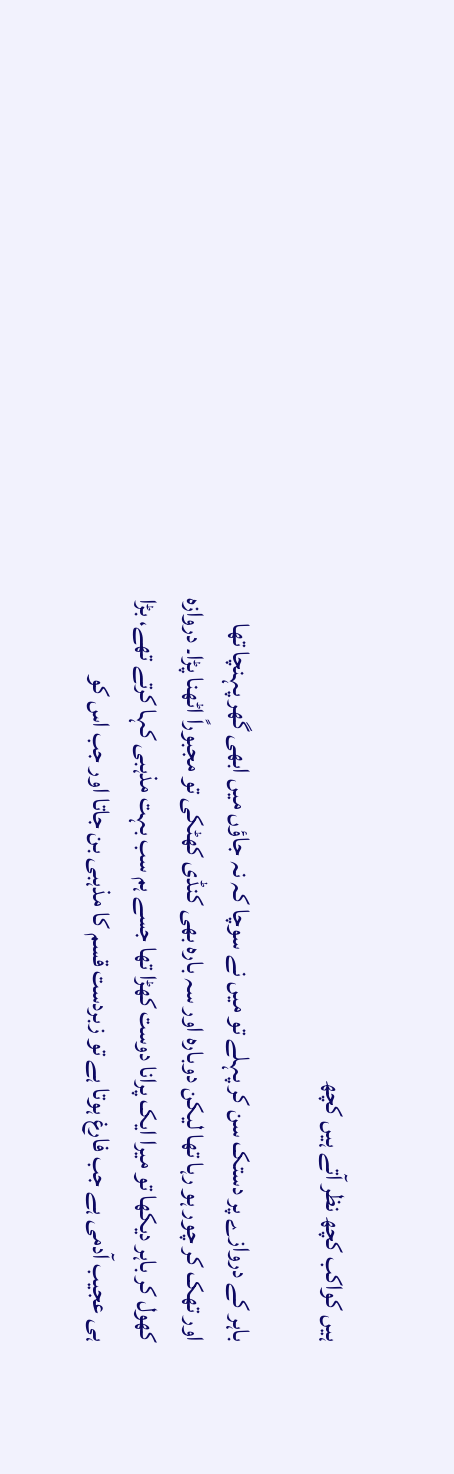ہیں کواکب کچھ نظر آتے ہیں کچھ

باہر کے دروازے پر دستک سن کر پہلے تو میں نے سوچا کہ نہ جاؤں میں ابھی گھر پہنچا تھا اور تھک کر چور ہو رہا تھا لیکن دوبارہ اور سہ بارہ بھی کنڈی کھٹکی تو مجبوراً اٹھنا پڑا۔ دروازہ کھول کر باہر دیکھا تو میرا ایک پرانا دوست کھڑا تھا جسے ہم سب بہت مذہبی کہا کرتے تھے، بڑا ہی عجیب آدمی ہے جب فارغ ہوتا ہے تو زبردست قسم کا مذہبی بن جاتا اور جب اس کو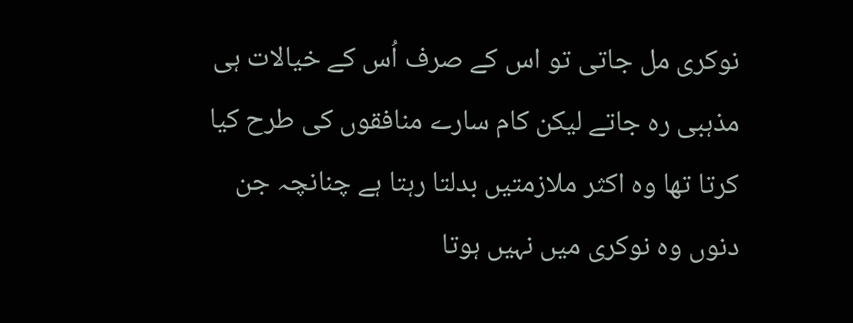نوکری مل جاتی تو اس کے صرف اُس کے خیالات ہی مذہبی رہ جاتے لیکن کام سارے منافقوں کی طرح کیا کرتا تھا وہ اکثر ملازمتیں بدلتا رہتا ہے چنانچہ جن دنوں وہ نوکری میں نہیں ہوتا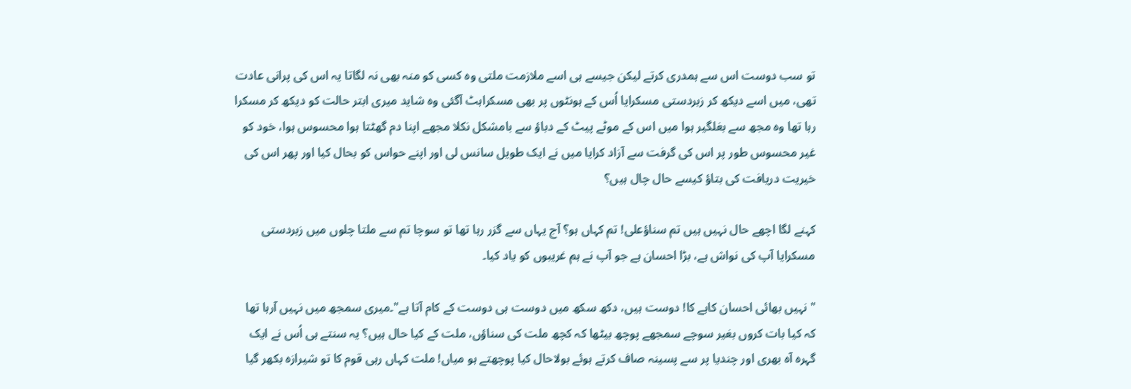تو سب دوست اس سے ہمدری کرتے لیکن جیسے ہی اسے ملازمت ملتی وہ کسی کو منہ بھی نہ لگاتا یہ اس کی پرانی عادت تھی، میں اسے دیکھ کر زبردستی مسکرایا اُس کے ہونٹوں پر بھی مسکراہٹ آگئی وہ شاید میری ابتر حالت کو دیکھ کر مسکرا رہا تھا وہ مجھ سے بغلگیر ہوا میں اس کے موٹے پیٹ کے دباؤ سے بامشکل نکلا مجھے اپنا دم گھٹتا ہوا محسوس ہوا، خود کو غیر محسوس طور پر اس کی گرفت سے آزاد کرایا میں نے ایک طویل سانس لی اور اپنے حواس کو بحال کیا اور پھر اس کی خیریت دریافت کی بتاؤ کیسے حال چال ہیں؟

کہنے لگا اچھے حال نہیں ہیں تم سناؤعلی! تم کہاں ہو؟ آج یہاں سے گزر رہا تھا تو سوچا تم سے ملتا چلوں میں زبردستی مسکرایا آپ کی نواش ہے، بڑا احسان ہے جو آپ نے ہم غریبوں کو یاد کیا۔

"نہیں بھائی احسان کاہے کا! دوست ہیں، دکھ سکھ میں دوست ہی دوست کے کام آتا ہے"۔میری سمجھ میں نہیں آرہا تھا کہ کیا بات کروں بغیر سوچے سمجھے پوچھ بیٹھا کہ کچھ ملت کی سناؤں، ملت کے کیا حال ہیں؟ یہ سنتے ہی اُس نے ایک گہرہ آہ بھری اور چندیا پر سے پسینہ صاف کرتے ہوئے بولاحال کیا پوچھتے ہو میاں! ملت کہاں رہی قوم کا تو شیرازہ بکھر گیا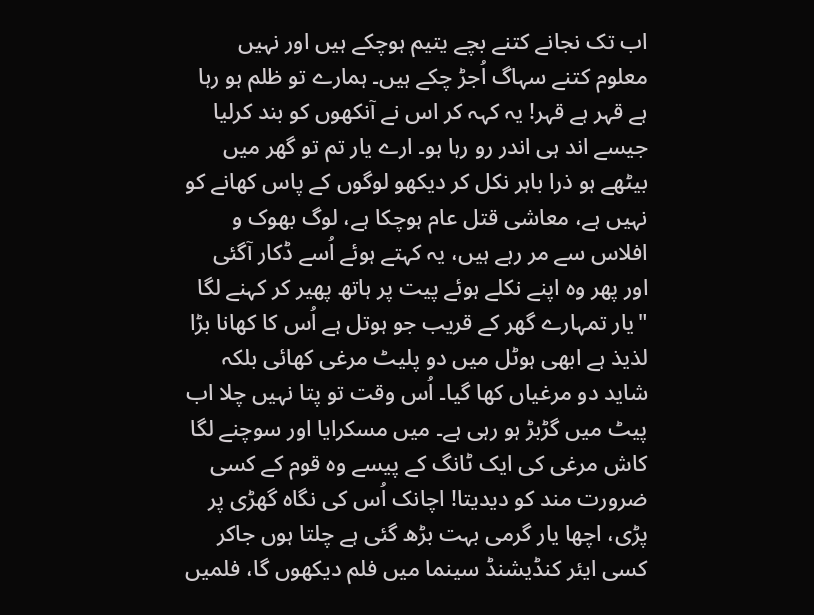اب تک نجانے کتنے بچے یتیم ہوچکے ہیں اور نہیں معلوم کتنے سہاگ اُجڑ چکے ہیں۔ ہمارے تو ظلم ہو رہا ہے قہر ہے قہر! یہ کہہ کر اس نے آنکھوں کو بند کرلیا جیسے اند ہی اندر رو رہا ہو۔ ارے یار تم تو گھر میں بیٹھے ہو ذرا باہر نکل کر دیکھو لوگوں کے پاس کھانے کو نہیں ہے، معاشی قتل عام ہوچکا ہے، لوگ بھوک و افلاس سے مر رہے ہیں، یہ کہتے ہوئے اُسے ڈکار آگئی اور پھر وہ اپنے نکلے ہوئے پیت پر ہاتھ پھیر کر کہنے لگا "یار تمہارے گھر کے قریب جو ہوتل ہے اُس کا کھانا بڑا لذیذ ہے ابھی ہوٹل میں دو پلیٹ مرغی کھائی بلکہ شاید دو مرغیاں کھا گیا۔ اُس وقت تو پتا نہیں چلا اب پیٹ میں گڑبڑ ہو رہی ہے۔ میں مسکرایا اور سوچنے لگا کاش مرغی کی ایک ٹانگ کے پیسے وہ قوم کے کسی ضرورت مند کو دیدیتا! اچانک اُس کی نگاہ گھڑی پر پڑی، اچھا یار گرمی بہت بڑھ گئی ہے چلتا ہوں جاکر کسی ایئر کنڈیشنڈ سینما میں فلم دیکھوں گا، فلمیں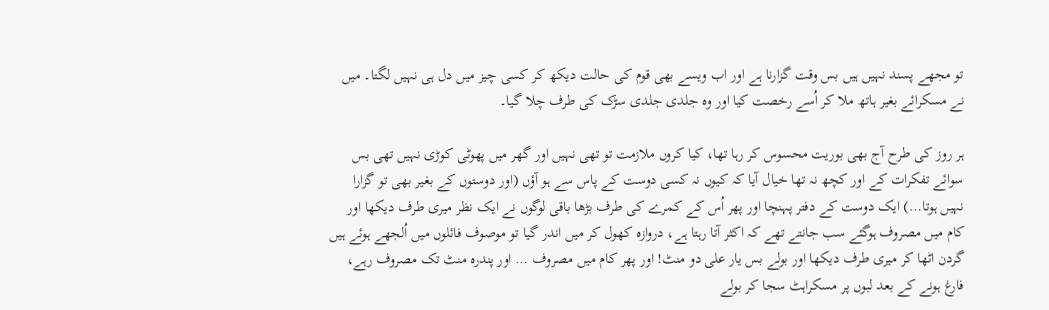تو مجھے پسند نہیں ہیں بس وقت گزارنا ہے اور اب ویسے بھی قوم کی حالت دیکھ کر کسی چیز میں دل ہی نہیں لگتا۔ میں نے مسکرائے بغیر ہاتھ ملا کر اُسے رخصت کیا اور وہ جلدی جلدی سڑک کی طرف چلا گیا۔

ہر روز کی طرح آج بھی بوریت محسوس کر رہا تھا، کیا کروں ملازمت تو تھی نہیں اور گھر میں پھوٹی کوڑی نہیں تھی بس سوائے تفکرات کے اور کچھ نہ تھا خیال آیا کہ کیوں نہ کسی دوست کے پاس سے ہو آؤں (اور دوستوں کے بغیر بھی تو گزارا نہیں ہوتا…) ایک دوست کے دفتر پہنچا اور پھر اُس کے کمرے کی طرف بڑھا باقی لوگوں نے ایک نظر میری طرف دیکھا اور کام میں مصروف ہوگئے سب جانتے تھے کہ اکثر آتا رہتا ہے، دروازہ کھول کر میں اندر گیا تو موصوف فائلوں میں اُلجھے ہوئے ہیں گردن اٹھا کر میری طرف دیکھا اور بولے بس یار علی دو منٹ! اور پھر کام میں مصروف … اور پندرہ منٹ تک مصروف رہے، فارغ ہونے کے بعد لبوں پر مسکراہٹ سجا کر بولے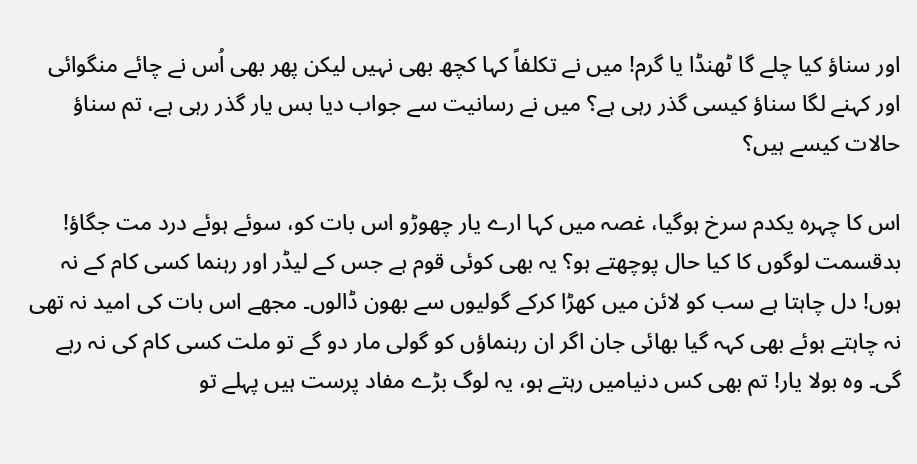اور سناؤ کیا چلے گا ٹھنڈا یا گرم! میں نے تکلفاً کہا کچھ بھی نہیں لیکن پھر بھی اُس نے چائے منگوائی اور کہنے لگا سناؤ کیسی گذر رہی ہے؟ میں نے رسانیت سے جواب دیا بس یار گذر رہی ہے، تم سناؤ حالات کیسے ہیں؟

اس کا چہرہ یکدم سرخ ہوگیا، غصہ میں کہا ارے یار چھوڑو اس بات کو، سوئے ہوئے درد مت جگاؤ! بدقسمت لوگوں کا کیا حال پوچھتے ہو؟ یہ بھی کوئی قوم ہے جس کے لیڈر اور رہنما کسی کام کے نہ ہوں! دل چاہتا ہے سب کو لائن میں کھڑا کرکے گولیوں سے بھون ڈالوں۔ مجھے اس بات کی امید نہ تھی نہ چاہتے ہوئے بھی کہہ گیا بھائی جان اگر ان رہنماؤں کو گولی مار دو گے تو ملت کسی کام کی نہ رہے گی۔ وہ بولا یار! تم بھی کس دنیامیں رہتے ہو، یہ لوگ بڑے مفاد پرست ہیں پہلے تو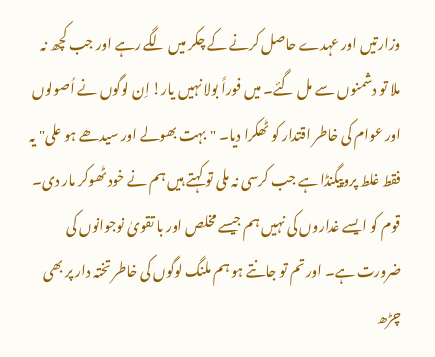وزارتیں اور عہدے حاصل کرنے کے چکر میں لگے رہے اور جب کچھ نہ ملا تو دشمنوں سے مل گئے۔ میں فوراً بولا نہیں یار! اِن لوگوں نے اُصولوں اور عوام کی خاطر اقتدار کو ٹھکرا دیا۔ "بہت بھولے اور سیدھے ہو علی" یہ فقط غلط پروپیگنڈا ہے جب کرسی نہ ملی تو کہتے ہیں ہم نے خود ٹھوکر مار دی۔ قوم کو ایسے غداروں کی نہیں ہم جیسے مخلص اور با تقویٰ نوجوانوں کی ضرورت ہے۔ اور تم تو جانتے ہو ہم ملنگ لوگوں کی خاطر تختہ دار پر بھی چڑھ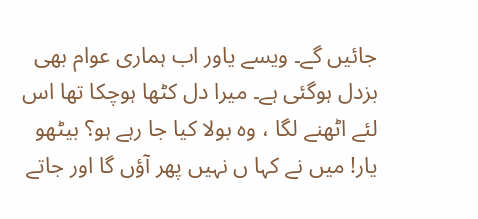جائیں گے۔ ویسے یاور اب ہماری عوام بھی بزدل ہوگئی ہے۔ میرا دل کٹھا ہوچکا تھا اس لئے اٹھنے لگا ، وہ بولا کیا جا رہے ہو؟ بیٹھو یار! میں نے کہا ں نہیں پھر آؤں گا اور جاتے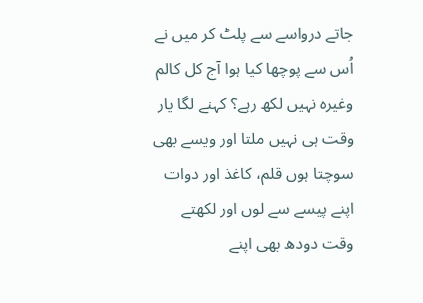جاتے درواسے سے پلٹ کر میں نے اُس سے پوچھا کیا ہوا آج کل کالم وغیرہ نہیں لکھ رہے؟ کہنے لگا یار وقت ہی نہیں ملتا اور ویسے بھی سوچتا ہوں قلم، کاغذ اور دوات اپنے پیسے سے لوں اور لکھتے وقت دودھ بھی اپنے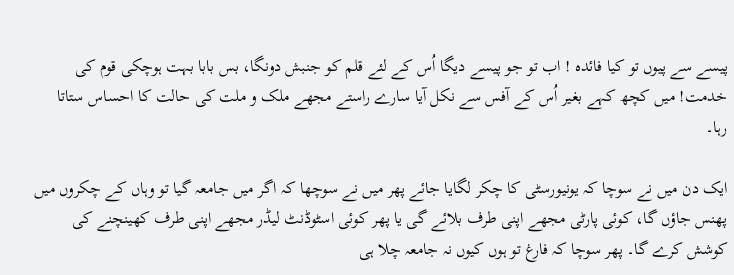پیسے سے پیوں تو کیا فائدہ ! اب تو جو پیسے دیگا اُس کے لئے قلم کو جنبش دونگا، بس بابا بہت ہوچکی قوم کی خدمت! میں کچھ کہے بغیر اُس کے آفس سے نکل آیا سارے راستے مجھے ملک و ملت کی حالت کا احساس ستاتا رہا۔

ایک دن میں نے سوچا کہ یونیورسٹی کا چکر لگایا جائے پھر میں نے سوچھا کہ اگر میں جامعہ گیا تو وہاں کے چکروں میں پھنس جاؤں گا، کوئی پارٹی مجھے اپنی طرف بلائے گی یا پھر کوئی اسٹوڈنٹ لیڈر مجھے اپنی طرف کھینچنے کی کوشش کرے گا۔ پھر سوچا کہ فارغ تو ہوں کیوں نہ جامعہ چلا ہی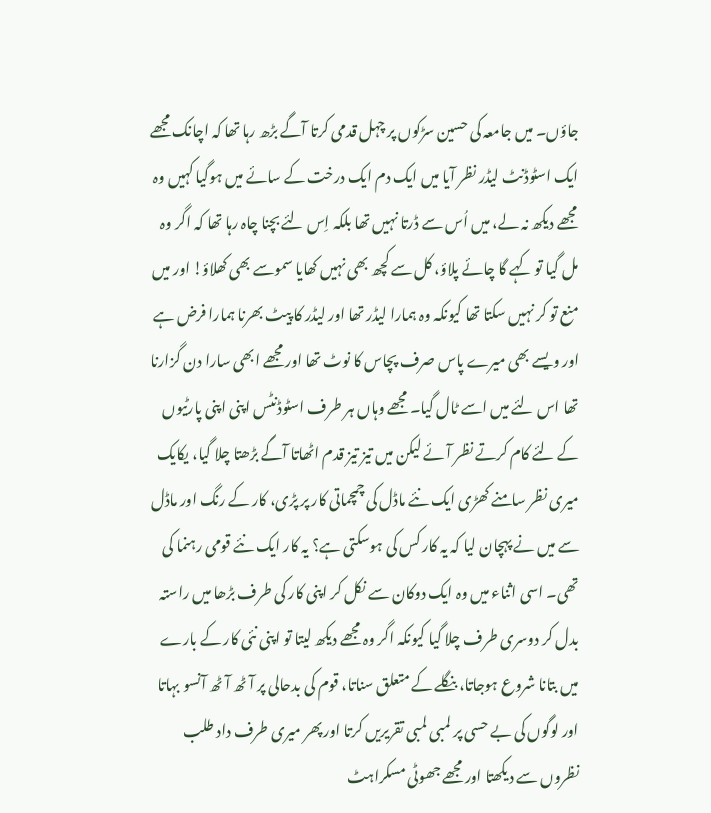جاؤں۔ میں جامعہ کی حسین سڑکوں پر چہل قدمی کرتا آگے بڑھ رہا تھا کہ اچانک مجھے ایک اسٹوڈنٹ لیڈر نظر آیا میں ایک دم ایک درخت کے سائے میں ہوگیا کہیں وہ مجھے دیکھ نہ لے، میں اُس سے ڈرتا نہیں تھا بلکہ اِس لئے بچنا چاہ رہا تھا کہ اگر وہ مل گیا تو کہے گا چائے پلاؤ، کل سے کچھ بھی نہیں کھایا سموسے بھی کھلاؤ! اور میں منع تو کر نہیں سکتا تھا کیونکہ وہ ہمارا لیڈر تھا اور لیڈر کا پیٹ بھرنا ہمارا فرض ہے اور ویسے بھی میرے پاس صرف پچاس کا نوٹ تھا اور مجھے ابھی سارا دن گزارنا تھا اس لئے میں اسے ٹال گیا۔ مجھے وہاں ہر طرف اسٹوڈنٹس اپنی اپنی پارٹیوں کے لئے کام کرتے نظر آئے لیکن میں تیز تیز قدم اٹھاتا آگے بڑھتا چلا گیا، یکایک میری نظر سامنے کھڑی ایک نئے ماڈل کی چمچماتی کار پر پڑی، کار کے رنگ اور ماڈل سے میں نے پہچان لیا کہ یہ کار کس کی ہوسکتی ہے؟ یہ کار ایک نئے قومی رہنما کی تھی۔ اسی اثناء میں وہ ایک دوکان سے نکل کر اپنی کار کی طرف بڑھا میں راستہ بدل کر دوسری طرف چلا گیا کیونکہ اگر وہ مجھے دیکھ لیتا تو اپنی نئی کار کے بارے میں بتانا شروع ہوجاتا، بنگلے کے متعلق سناتا، قوم کی بدحالی پر آٹھ آٹھ آنسو بہاتا اور لوگوں کی بے حسی پر لمبی لمبی تقریریں کرتا اور پھر میری طرف داد طلب نظروں سے دیکھتا اور مجھے جھوٹی مسکراہٹ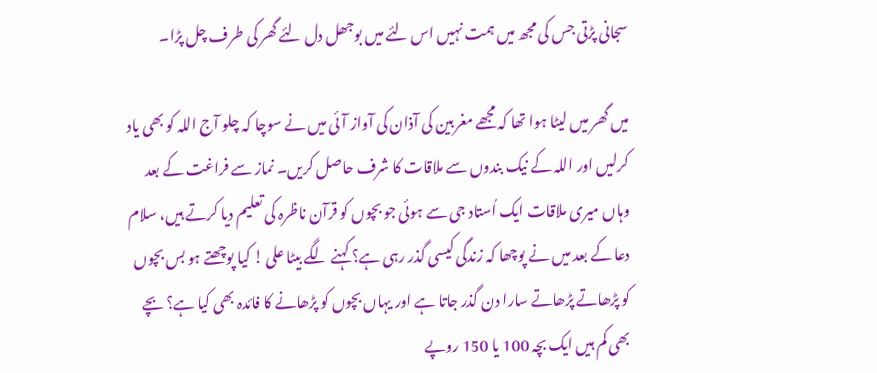سجانی پڑتی جس کی مجھ میں ہمت نہیں اس لئے میں بوجھل دل لئے گھر کی طرف چل پڑا۔

میں گھر میں لیٹا ہوا تھا کہ مجھے مغربین کی آذان کی آواز آئی میں نے سوچا کہ چلو آج اللہ کو بھی یاد کرلیں اور اللہ کے نیک بندوں سے ملاقات کا شرف حاصل کریں۔ نماز سے فراغت کے بعد وہاں میری ملاقات ایک اُستاد جی سے ہوئی جو بچوں کو قرآن ناظرہ کی تعلیم دیا کرتے ہیں، سلام دعا کے بعد میں نے پوچھا کہ زندگی کیسی گذر رہی ہے؟ کہنے لگے بیٹا علی ! کیا پوچھتے ہو بس بچوں کو پڑھاتے پڑھاتے سارا دن گذر جاتا ہے اور یہاں بچوں کو پڑھانے کا فائدہ بھی کیا ہے؟ بچے بھی کم ہیں ایک بچہ 100 یا 150 روپے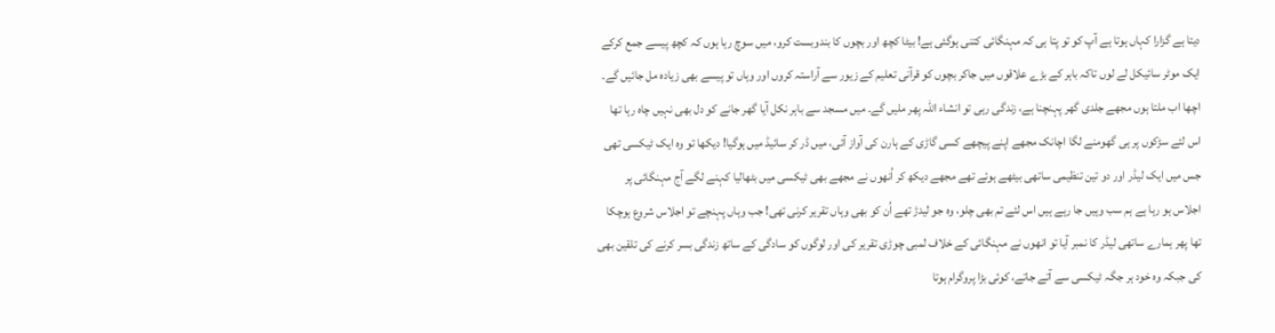دیتا ہے گزارا کہاں ہوتا ہے آپ کو تو پتا ہی کہ مہنگائی کتنی ہوگئی ہے! بیٹا کچھ اور بچوں کا بندوبست کرو، میں سوچ رہا ہوں کہ کچھ پیسے جمع کرکے ایک موٹر سائیکل لے لوں تاکہ باہر کے بڑے علاقوں میں جاکر بچوں کو قرآنی تعلیم کے زیور سے آراستہ کروں اور وہاں تو پیسے بھی زیادہ مل جائیں گے۔ اچھا اب ملتا ہوں مجھے جلدی گھر پہنچنا ہے، زندگی رہی تو انشاء اللہ پھر ملیں گے۔ میں مسجد سے باہر نکل آیا گھر جانے کو دل بھی نہیں چاہ رہا تھا اس لئے سڑکوں پر ہی گھومنے لگا اچانک مجھے اپنے پیچھے کسی گاڑی کے ہارن کی آواز آئی، میں ڈر کر سائیڈ میں ہوگیا! دیکھا تو وہ ایک ٹیکسی تھی جس میں ایک لیڈر اور دو تین تنظیمی ساتھی بیٹھے ہوئے تھے مجھے دیکھ کر اُنھوں نے مجھے بھی ٹیکسی میں بٹھالیا کہنے لگے آج مہنگائی پر اجلاس ہو رہا ہے ہم سب وہیں جا رہے ہیں اس لئے تم بھی چلو، وہ جو لیدڑ تھے اُن کو بھی وہاں تقریر کرنی تھی! جب وہاں پہنچے تو اجلاس شروع ہوچکا تھا پھر ہمارے ساتھی لیڈر کا نمبر آیا تو انھوں نے مہنگائی کے خلاف لمبی چوڑی تقریر کی اور لوگوں کو سادگی کے ساتھ زندگی بسر کرنے کی تلقین بھی کی جبکہ وہ خود ہر جگہ ٹیکسی سے آتے جاتے، کوئی بڑا پروگرام ہوتا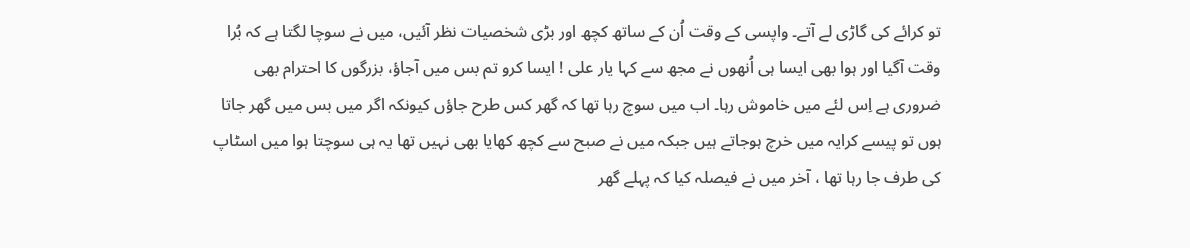تو کرائے کی گاڑی لے آتے۔ واپسی کے وقت اُن کے ساتھ کچھ اور بڑی شخصیات نظر آئیں، میں نے سوچا لگتا ہے کہ بُرا وقت آگیا اور ہوا بھی ایسا ہی اُنھوں نے مجھ سے کہا یار علی ! ایسا کرو تم بس میں آجاؤ، بزرگوں کا احترام بھی ضروری ہے اِس لئے میں خاموش رہا۔ اب میں سوچ رہا تھا کہ گھر کس طرح جاؤں کیونکہ اگر میں بس میں گھر جاتا ہوں تو پیسے کرایہ میں خرچ ہوجاتے ہیں جبکہ میں نے صبح سے کچھ کھایا بھی نہیں تھا یہ ہی سوچتا ہوا میں اسٹاپ کی طرف جا رہا تھا ، آخر میں نے فیصلہ کیا کہ پہلے گھر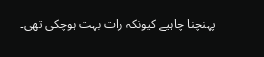پہنچنا چاہیے کیونکہ رات بہت ہوچکی تھی۔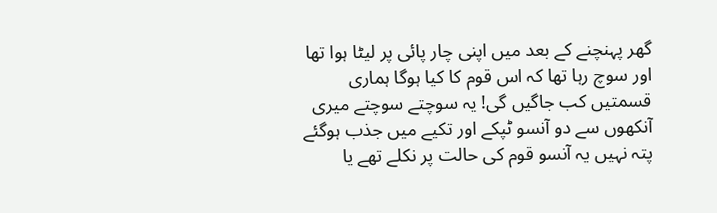گھر پہنچنے کے بعد میں اپنی چار پائی پر لیٹا ہوا تھا اور سوچ رہا تھا کہ اس قوم کا کیا ہوگا ہماری قسمتیں کب جاگیں گی! یہ سوچتے سوچتے میری آنکھوں سے دو آنسو ٹپکے اور تکیے میں جذب ہوگئے پتہ نہیں یہ آنسو قوم کی حالت پر نکلے تھے یا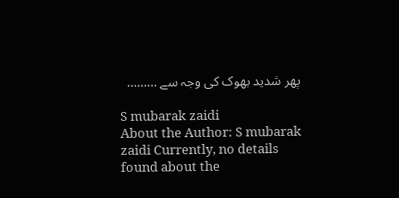پھر شدید بھوک کی وجہ سے ………

S mubarak zaidi
About the Author: S mubarak zaidi Currently, no details found about the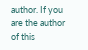author. If you are the author of this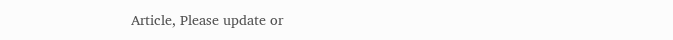Article, Please update or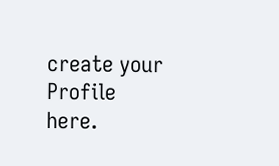create your Profile here.